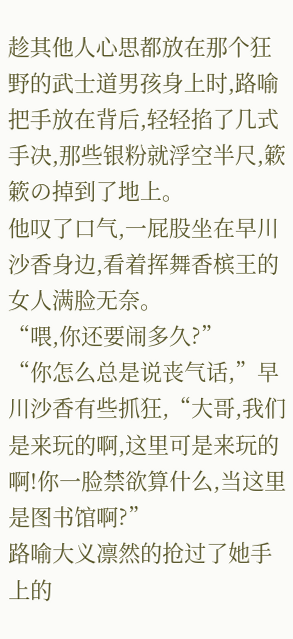趁其他人心思都放在那个狂野的武士道男孩身上时,路喻把手放在背后,轻轻掐了几式手决,那些银粉就浮空半尺,簌簌の掉到了地上。
他叹了口气,一屁股坐在早川沙香身边,看着挥舞香槟王的女人满脸无奈。
“喂,你还要闹多久?”
“你怎么总是说丧气话,”早川沙香有些抓狂,“大哥,我们是来玩的啊,这里可是来玩的啊!你一脸禁欲算什么,当这里是图书馆啊?”
路喻大义凛然的抢过了她手上的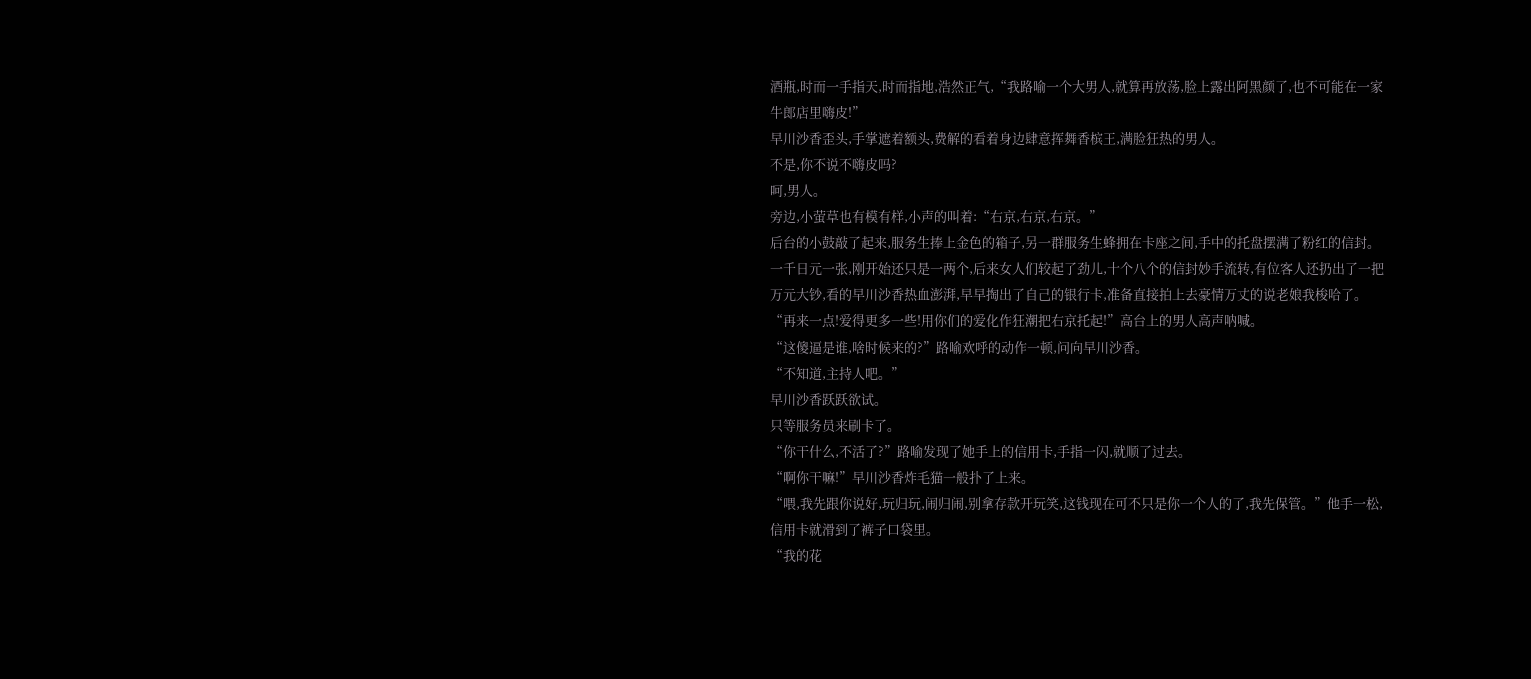酒瓶,时而一手指天,时而指地,浩然正气,“我路喻一个大男人,就算再放荡,脸上露出阿黑颜了,也不可能在一家牛郎店里嗨皮!”
早川沙香歪头,手掌遮着额头,费解的看着身边肆意挥舞香槟王,满脸狂热的男人。
不是,你不说不嗨皮吗?
呵,男人。
旁边,小萤草也有模有样,小声的叫着:“右京,右京,右京。”
后台的小鼓敲了起来,服务生捧上金色的箱子,另一群服务生蜂拥在卡座之间,手中的托盘摆满了粉红的信封。
一千日元一张,刚开始还只是一两个,后来女人们较起了劲儿,十个八个的信封妙手流转,有位客人还扔出了一把万元大钞,看的早川沙香热血澎湃,早早掏出了自己的银行卡,准备直接拍上去豪情万丈的说老娘我梭哈了。
“再来一点!爱得更多一些!用你们的爱化作狂潮把右京托起!”高台上的男人高声呐喊。
“这傻逼是谁,啥时候来的?”路喻欢呼的动作一顿,问向早川沙香。
“不知道,主持人吧。”
早川沙香跃跃欲试。
只等服务员来刷卡了。
“你干什么,不活了?”路喻发现了她手上的信用卡,手指一闪,就顺了过去。
“啊你干嘛!”早川沙香炸毛猫一般扑了上来。
“喂,我先跟你说好,玩归玩,闹归闹,别拿存款开玩笑,这钱现在可不只是你一个人的了,我先保管。”他手一松,信用卡就滑到了裤子口袋里。
“我的花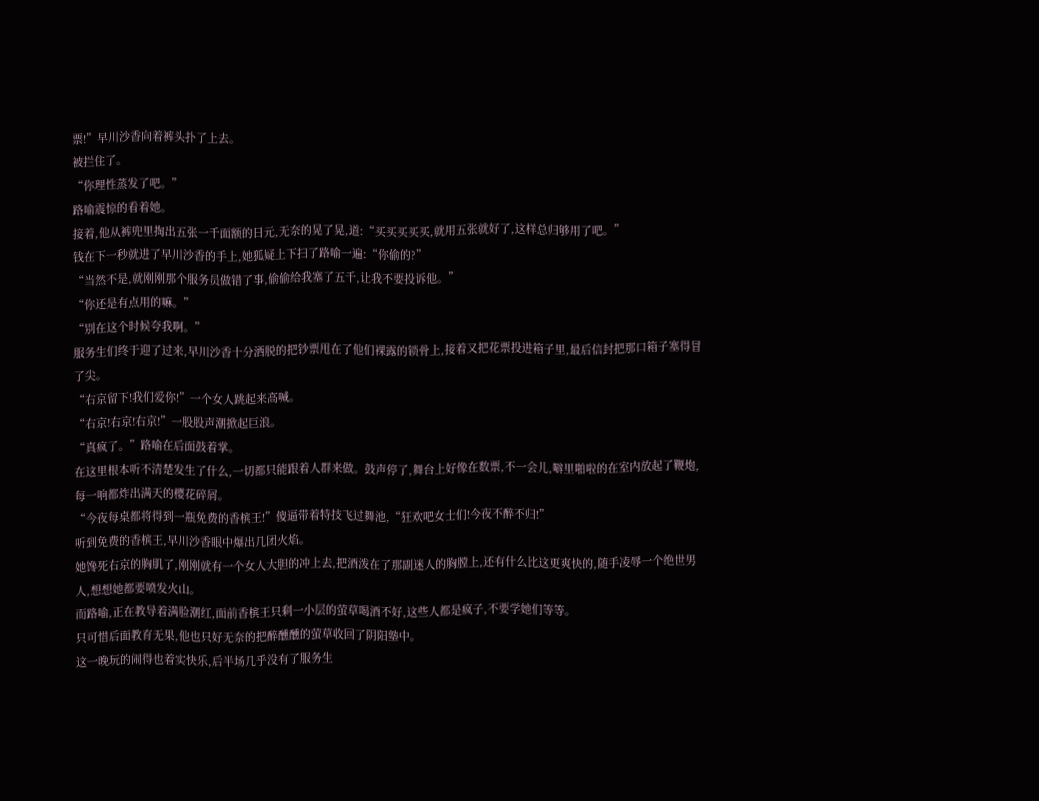票!”早川沙香向着裤头扑了上去。
被拦住了。
“你理性蒸发了吧。”
路喻震惊的看着她。
接着,他从裤兜里掏出五张一千面额的日元,无奈的晃了晃,道:“买买买买买,就用五张就好了,这样总归够用了吧。”
钱在下一秒就进了早川沙香的手上,她狐疑上下扫了路喻一遍:“你偷的?”
“当然不是,就刚刚那个服务员做错了事,偷偷给我塞了五千,让我不要投诉他。”
“你还是有点用的嘛。”
“别在这个时候夸我啊。”
服务生们终于迎了过来,早川沙香十分洒脱的把钞票甩在了他们裸露的锁骨上,接着又把花票投进箱子里,最后信封把那口箱子塞得冒了尖。
“右京留下!我们爱你!”一个女人跳起来高喊。
“右京!右京!右京!”一股股声潮掀起巨浪。
“真疯了。”路喻在后面鼓着掌。
在这里根本听不清楚发生了什么,一切都只能跟着人群来做。鼓声停了,舞台上好像在数票,不一会儿,噼里啪啦的在室内放起了鞭炮,每一响都炸出满天的樱花碎屑。
“今夜每桌都将得到一瓶免费的香槟王!”傻逼带着特技飞过舞池,“狂欢吧女士们!今夜不醉不归!”
听到免费的香槟王,早川沙香眼中爆出几团火焰。
她馋死右京的胸肌了,刚刚就有一个女人大胆的冲上去,把酒泼在了那副迷人的胸膛上,还有什么比这更爽快的,随手凌辱一个绝世男人,想想她都要喷发火山。
而路喻,正在教导着满脸潮红,面前香槟王只剩一小层的萤草喝酒不好,这些人都是疯子,不要学她们等等。
只可惜后面教育无果,他也只好无奈的把醉醺醺的萤草收回了阴阳塾中。
这一晚玩的闹得也着实快乐,后半场几乎没有了服务生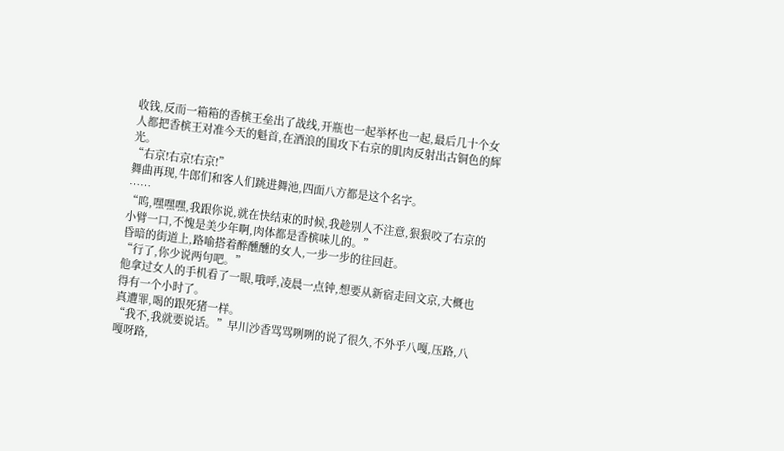收钱,反而一箱箱的香槟王垒出了战线,开瓶也一起举杯也一起,最后几十个女人都把香槟王对准今天的魁首,在酒浪的围攻下右京的肌肉反射出古铜色的辉光。
“右京!右京!右京!”
舞曲再现,牛郎们和客人们跳进舞池,四面八方都是这个名字。
……
“呜,嘿嘿嘿,我跟你说,就在快结束的时候,我趁别人不注意,狠狠咬了右京的小臂一口,不愧是美少年啊,肉体都是香槟味儿的。”
昏暗的街道上,路喻搭着醉醺醺的女人,一步一步的往回赶。
“行了,你少说两句吧。”
他拿过女人的手机看了一眼,哦呼,凌晨一点钟,想要从新宿走回文京,大概也得有一个小时了。
真遭罪,喝的跟死猪一样。
“我不,我就要说话。”早川沙香骂骂咧咧的说了很久,不外乎八嘎,压路,八嘎呀路,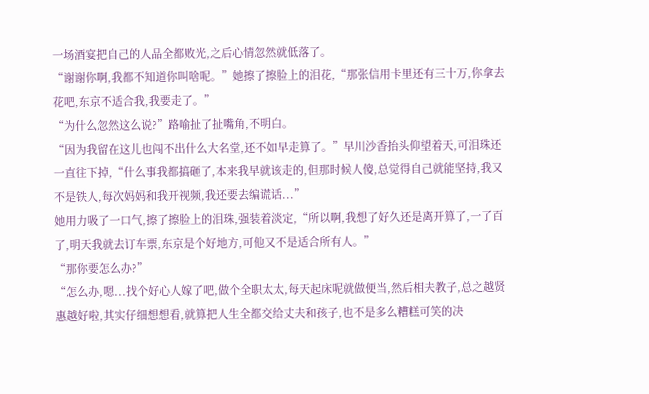一场酒宴把自己的人品全都败光,之后心情忽然就低落了。
“谢谢你啊,我都不知道你叫啥呢。”她擦了擦脸上的泪花,“那张信用卡里还有三十万,你拿去花吧,东京不适合我,我要走了。”
“为什么忽然这么说?”路喻扯了扯嘴角,不明白。
“因为我留在这儿也闯不出什么大名堂,还不如早走算了。”早川沙香抬头仰望着天,可泪珠还一直往下掉,“什么事我都搞砸了,本来我早就该走的,但那时候人傻,总觉得自己就能坚持,我又不是铁人,每次妈妈和我开视频,我还要去编谎话...”
她用力吸了一口气,擦了擦脸上的泪珠,强装着淡定,“所以啊,我想了好久还是离开算了,一了百了,明天我就去订车票,东京是个好地方,可他又不是适合所有人。”
“那你要怎么办?”
“怎么办,嗯...找个好心人嫁了吧,做个全职太太,每天起床呢就做便当,然后相夫教子,总之越贤惠越好啦,其实仔细想想看,就算把人生全都交给丈夫和孩子,也不是多么糟糕可笑的决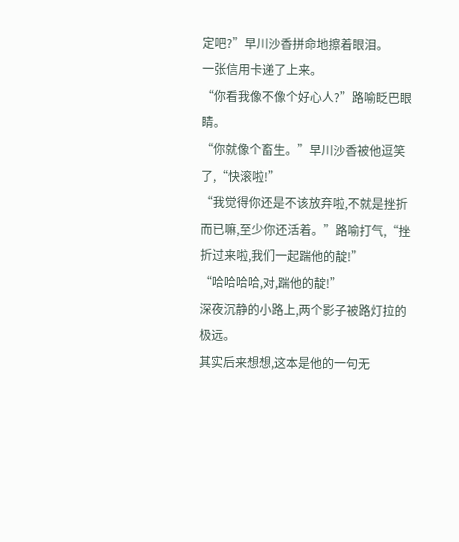定吧?”早川沙香拼命地擦着眼泪。
一张信用卡递了上来。
“你看我像不像个好心人?”路喻眨巴眼睛。
“你就像个畜生。”早川沙香被他逗笑了,“快滚啦!”
“我觉得你还是不该放弃啦,不就是挫折而已嘛,至少你还活着。”路喻打气,“挫折过来啦,我们一起踹他的靛!”
“哈哈哈哈,对,踹他的靛!”
深夜沉静的小路上,两个影子被路灯拉的极远。
其实后来想想,这本是他的一句无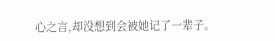心之言,却没想到会被她记了一辈子。